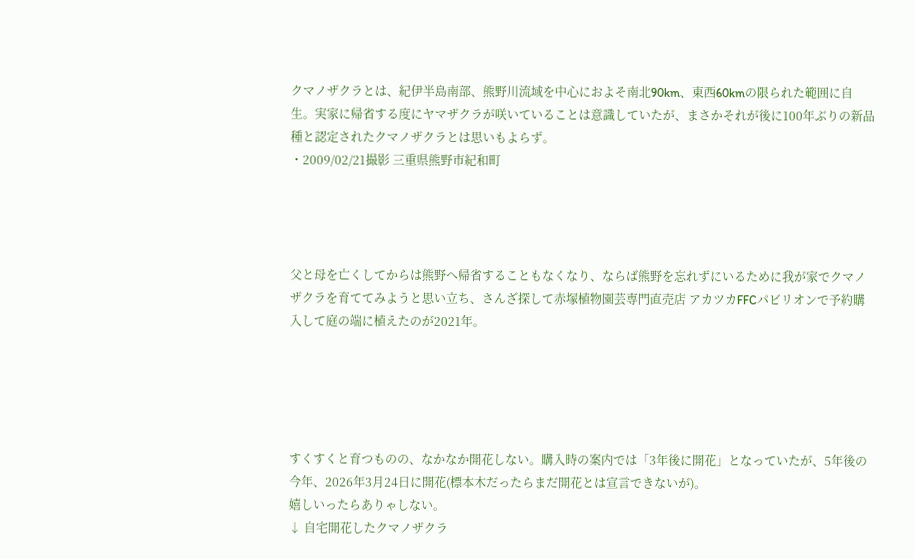クマノザクラとは、紀伊半島南部、熊野川流域を中心におよそ南北90km、東西60kmの限られた範囲に自生。実家に帰省する度にヤマザクラが咲いていることは意識していたが、まさかそれが後に100年ぶりの新品種と認定されたクマノザクラとは思いもよらず。
・2009/02/21撮影 三重県熊野市紀和町




父と母を亡くしてからは熊野へ帰省することもなくなり、ならば熊野を忘れずにいるために我が家でクマノザクラを育ててみようと思い立ち、さんざ探して赤塚植物園芸専門直売店 アカツカFFCパビリオンで予約購入して庭の端に植えたのが2021年。





すくすくと育つものの、なかなか開花しない。購入時の案内では「3年後に開花」となっていたが、5年後の今年、2026年3月24日に開花(標本木だったらまだ開花とは宣言できないが)。
嬉しいったらありゃしない。
↓ 自宅開花したクマノザクラ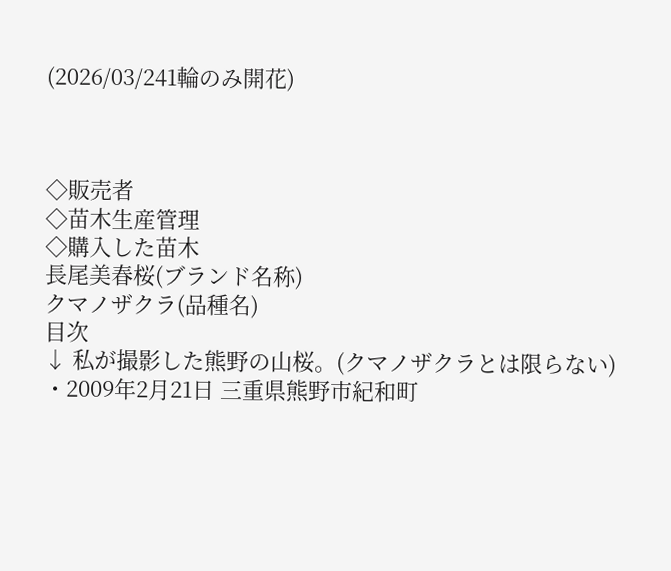(2026/03/241輪のみ開花)



◇販売者
◇苗木生産管理
◇購入した苗木
長尾美春桜(ブランド名称)
クマノザクラ(品種名)
目次
↓ 私が撮影した熊野の山桜。(クマノザクラとは限らない)
・2009年2月21日 三重県熊野市紀和町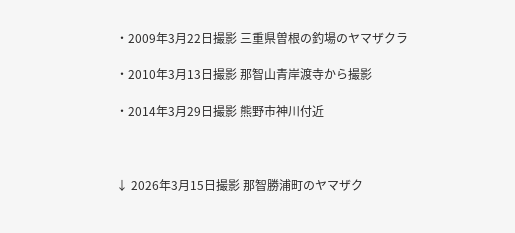・2009年3月22日撮影 三重県曽根の釣場のヤマザクラ

・2010年3月13日撮影 那智山青岸渡寺から撮影

・2014年3月29日撮影 熊野市神川付近



↓ 2026年3月15日撮影 那智勝浦町のヤマザク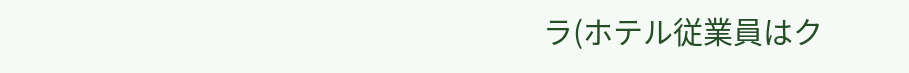ラ(ホテル従業員はク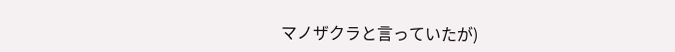マノザクラと言っていたが)